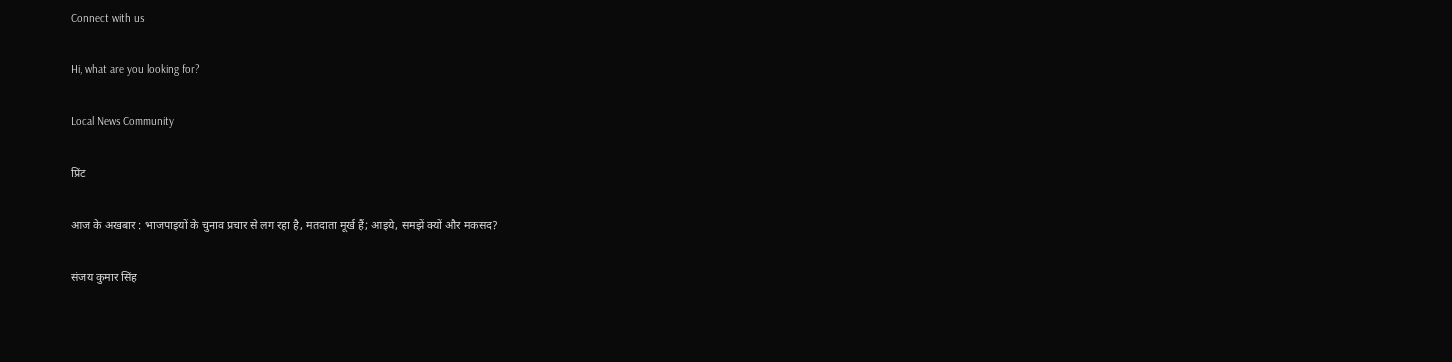Connect with us

Hi, what are you looking for?

Local News Community

प्रिंट

आज के अखबार : भाजपाइयों के चुनाव प्रचार से लग रहा है, मतदाता मूर्ख हैं; आइये, समझें क्यों और मकसद?

संजय कुमार सिंह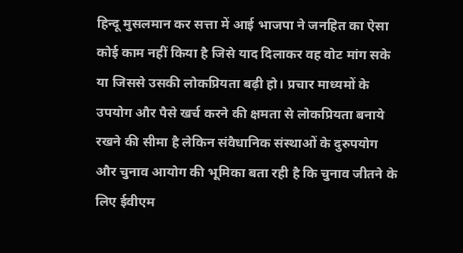हिन्दू मुसलमान कर सत्ता में आई भाजपा ने जनहित का ऐसा कोई काम नहीं किया है जिसे याद दिलाकर वह वोट मांग सके या जिससे उसकी लोकप्रियता बढ़ी हो। प्रचार माध्यमों के उपयोग और पैसे खर्च करने की क्षमता से लोकप्रियता बनाये रखने की सीमा है लेकिन संवैधानिक संस्थाओं के दुरुपयोग और चुनाव आयोग की भूमिका बता रही है कि चुनाव जीतने के लिए ईवीएम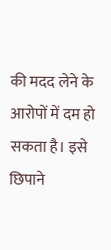की मदद लेने के आरोपों में दम हो सकता है। इसे छिपाने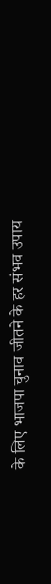के लिए भाजपा चुनाव जीतने के हर संभव उपाय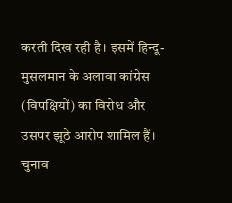करती दिख रही है। इसमें हिन्दू-मुसलमान के अलावा कांग्रेस (विपक्षियों) का विरोध और उसपर झूठे आरोप शामिल हैं। चुनाव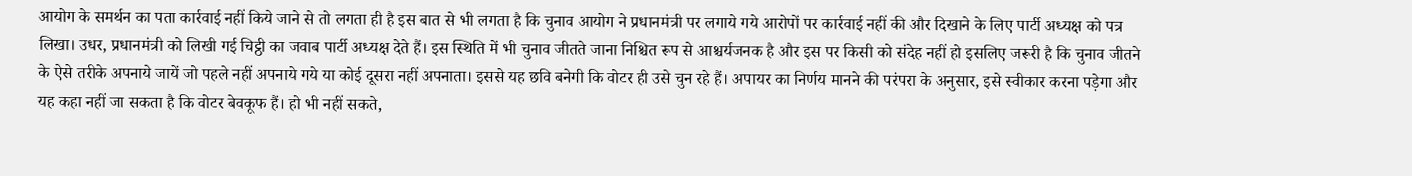आयोग के समर्थन का पता कार्रवाई नहीं किये जाने से तो लगता ही है इस बात से भी लगता है कि चुनाव आयोग ने प्रधानमंत्री पर लगाये गये आरोपों पर कार्रवाई नहीं की और दिखाने के लिए पार्टी अध्यक्ष को पत्र लिखा। उधर, प्रधानमंत्री को लिखी गई चिट्ठी का जवाब पार्टी अध्यक्ष देते हैं। इस स्थिति में भी चुनाव जीतते जाना निश्चित रूप से आश्चर्यजनक है और इस पर किसी को संदेह नहीं हो इसलिए जरूरी है कि चुनाव जीतने के ऐसे तरीके अपनाये जायें जो पहले नहीं अपनाये गये या कोई दूसरा नहीं अपनाता। इससे यह छवि बनेगी कि वोटर ही उसे चुन रहे हैं। अपायर का निर्णय मानने की परंपरा के अनुसार, इसे स्वीकार करना पड़ेगा और यह कहा नहीं जा सकता है कि वोटर बेवकूफ हैं। हो भी नहीं सकते,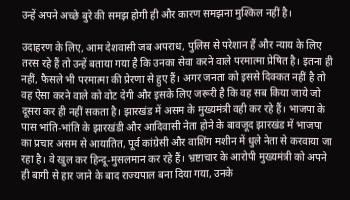उन्हें अपने अच्छे बुरे की समझ होगी ही और कारण समझना मुश्किल नहीं है।

उदाहरण के लिए, आम देशवासी जब अपराध, पुलिस से परेशान हैं और न्याय के लिए तरस रहे हैं तो उन्हें बताया गया है कि उनका सेवा करने वाले परमात्मा प्रेषित है। इतना ही नहीं, फैसले भी परमात्मा की प्रेरणा से हुए हैं। अगर जनता को इससे दिक्कत नहीं है तो वह ऐसा करने वाले को वोट देगी और इसके लिए जरूरी है कि वह सब किया जाये जो दूसरा कर ही नहीं सकता है। झारखंड में असम के मुख्यमंत्री वही कर रहे हैं। भाजपा के पास भांति-भांति के झारखंडी और आदिवासी नेता होने के बावजूद झारखंड में भाजपा का प्रचार असम से आयातित, पूर्व कांग्रेसी और वाशिंग मशीन में धुले नेता से करवाया जा रहा है। वे खुल कर हिन्दू-मुसलमान कर रहे हैं। भ्रष्टाचार के आरोपी मुख्यमंत्री को अपने ही बागी से हार जाने के बाद राज्यपाल बना दिया गया, उनके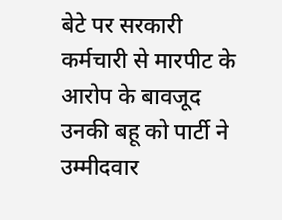बेटे पर सरकारी कर्मचारी से मारपीट के आरोप के बावजूद उनकी बहू को पार्टी ने उम्मीदवार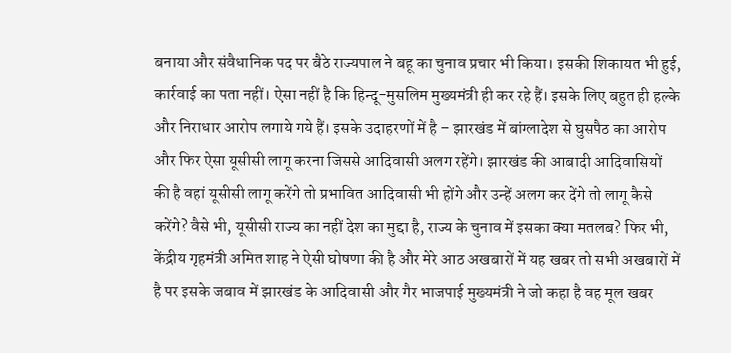बनाया और संवैधानिक पद पर बैठे राज्यपाल ने बहू का चुनाव प्रचार भी किया। इसकी शिकायत भी हुई, कार्रवाई का पता नहीं। ऐसा नहीं है कि हिन्दू-मुसलिम मुख्यमंत्री ही कर रहे हैं। इसके लिए बहुत ही हल्के और निराधार आरोप लगाये गये हैं। इसके उदाहरणों में है – झारखंड में बांग्लादेश से घुसपैठ का आरोप और फिर ऐसा यूसीसी लागू करना जिससे आदिवासी अलग रहेंगे। झारखंड की आबादी आदिवासियों की है वहां यूसीसी लागू करेंगे तो प्रभावित आदिवासी भी होंगे और उन्हें अलग कर देंगे तो लागू कैसे करेंगे? वैसे भी, यूसीसी राज्य का नहीं देश का मुद्दा है, राज्य के चुनाव में इसका क्या मतलब? फिर भी, केंद्रीय गृहमंत्री अमित शाह ने ऐसी घोषणा की है और मेरे आठ अखबारों में यह खबर तो सभी अखबारों में है पर इसके जबाव में झारखंड के आदिवासी और गैर भाजपाई मुख्यमंत्री ने जो कहा है वह मूल खबर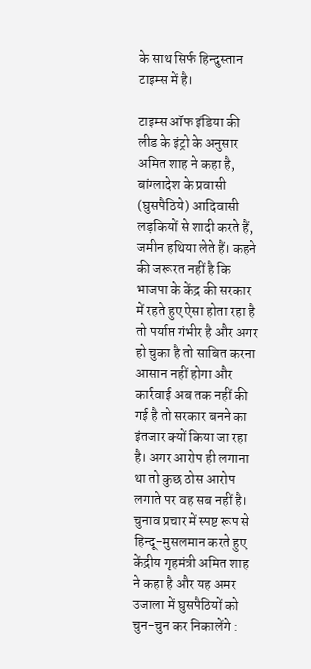के साथ सिर्फ हिन्दुस्तान टाइम्स में है।

टाइम्स ऑफ इंडिया की लीड के इंट्रो के अनुसार अमित शाह ने कहा है, बांग्लादेश के प्रवासी (घुसपैठिये) आदिवासी लड़कियों से शादी करते हैं, जमीन हथिया लेते हैं। कहने की जरूरत नहीं है कि भाजपा के केंद्र की सरकार में रहते हुए ऐसा होता रहा है तो पर्याप्त गंभीर है और अगर हो चुका है तो साबित करना आसान नहीं होगा और कार्रवाई अब तक नहीं की गई है तो सरकार बनने का इंतजार क्यों किया जा रहा है। अगर आरोप ही लगाना था तो कुछ ठोस आरोप लगाते पर वह सब नहीं है। चुनाव प्रचार में स्पष्ट रूप से हिन्दू-मुसलमान करते हुए केंद्रीय गृहमंत्री अमित शाह ने कहा है और यह अमर उजाला में घुसपैठियों को चुन-चुन कर निकालेंगे :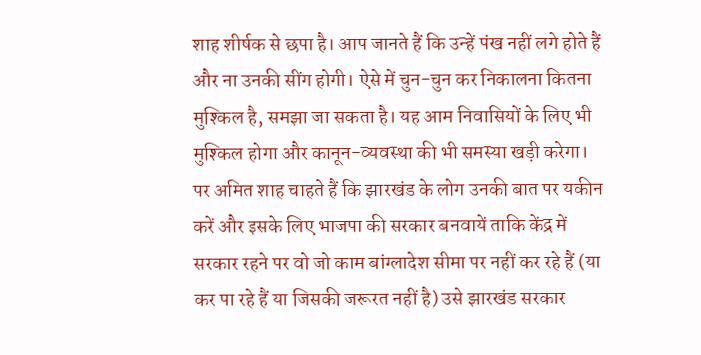शाह शीर्षक से छपा है। आप जानते हैं कि उन्हें पंख नहीं लगे होते हैं और ना उनकी सींग होगी। ऐसे में चुन-चुन कर निकालना कितना मुश्किल है, समझा जा सकता है। यह आम निवासियों के लिए भी मुश्किल होगा और कानून-व्यवस्था की भी समस्या खड़ी करेगा। पर अमित शाह चाहते हैं कि झारखंड के लोग उनकी बात पर यकीन करें और इसके लिए भाजपा की सरकार बनवायें ताकि केंद्र में सरकार रहने पर वो जो काम बांग्लादेश सीमा पर नहीं कर रहे हैं (या कर पा रहे हैं या जिसकी जरूरत नहीं है) उसे झारखंड सरकार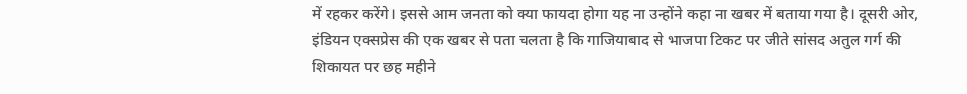में रहकर करेंगे। इससे आम जनता को क्या फायदा होगा यह ना उन्होंने कहा ना खबर में बताया गया है। दूसरी ओर, इंडियन एक्सप्रेस की एक खबर से पता चलता है कि गाजियाबाद से भाजपा टिकट पर जीते सांसद अतुल गर्ग की शिकायत पर छह महीने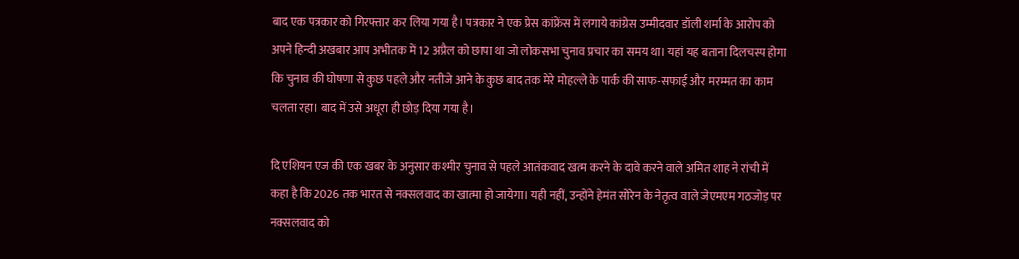बाद एक पत्रकार को गिरफ्तार कर लिया गया है। पत्रकार ने एक प्रेस कांफ्रेंस में लगाये कांग्रेस उम्मीदवार डॉली शर्मा के आरोप को अपने हिन्दी अखबार आप अभीतक में 12 अप्रैल को छापा था जो लोकसभा चुनाव प्रचार का समय था। यहां यह बताना दिलचस्प होगा कि चुनाव की घोषणा से कुछ पहले और नतीजे आने के कुछ बाद तक मेरे मोहल्ले के पार्क की साफ-सफाई और मरम्मत का काम चलता रहा। बाद में उसे अधूरा ही छोड़ दिया गया है।

दि एशियन एज की एक खबर के अनुसार कश्मीर चुनाव से पहले आतंकवाद खत्म करने के दावे करने वाले अमित शाह ने रांची में कहा है कि 2026 तक भारत से नक्सलवाद का खात्मा हो जायेगा। यही नहीं, उन्होंने हेमंत सोरेन के नेतृत्व वाले जेएमएम गठजोड़ पर नक्सलवाद को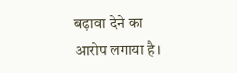बढ़ावा देने का आरोप लगाया है।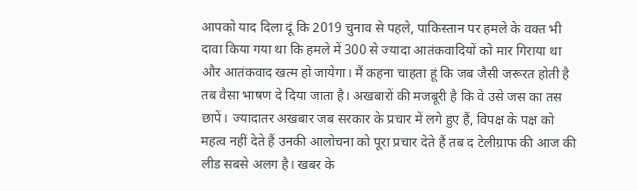आपको याद दिला दूं कि 2019 चुनाव से पहले, पाकिस्तान पर हमले के वक्त भी दावा किया गया था कि हमले में 300 से ज्यादा आतंकवादियों को मार गिराया था और आतंकवाद खत्म हो जायेगा। मैं कहना चाहता हूं कि जब जैसी जरूरत होती है तब वैसा भाषण दे दिया जाता है। अखबारों की मजबूरी है कि वे उसे जस का तस छापें। ज्यादातर अखबार जब सरकार के प्रचार में लगे हुए हैं, विपक्ष के पक्ष को महत्व नहीं देते हैं उनकी आलोचना को पूरा प्रचार देते हैं तब द टेलीग्राफ की आज की लीड सबसे अलग है। खबर के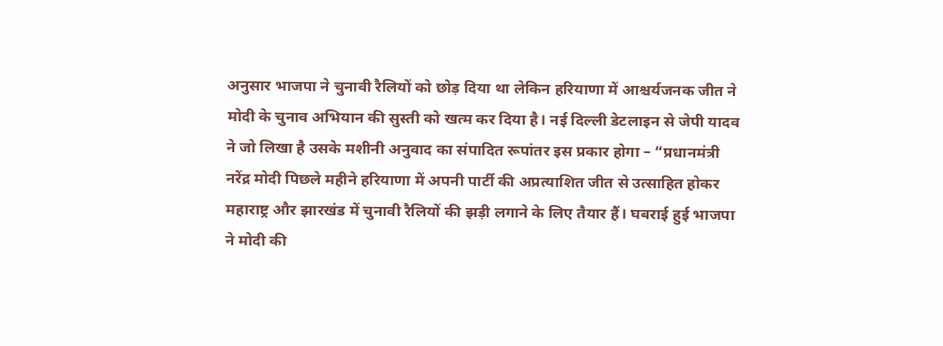अनुसार भाजपा ने चुनावी रैलियों को छोड़ दिया था लेकिन हरियाणा में आश्चर्यजनक जीत ने मोदी के चुनाव अभियान की सुस्ती को खत्म कर दिया है। नई दिल्ली डेटलाइन से जेपी यादव ने जो लिखा है उसके मशीनी अनुवाद का संपादित रूपांतर इस प्रकार होगा – “प्रधानमंत्री नरेंद्र मोदी पिछले महीने हरियाणा में अपनी पार्टी की अप्रत्याशित जीत से उत्साहित होकर महाराष्ट्र और झारखंड में चुनावी रैलियों की झड़ी लगाने के लिए तैयार हैं। घबराई हुई भाजपा ने मोदी की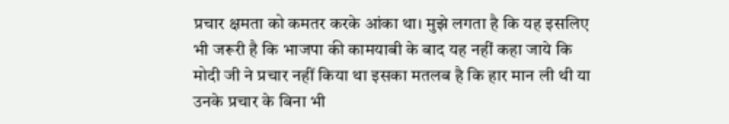प्रचार क्षमता को कमतर करके आंका था। मुझे लगता है कि यह इसलिए भी जरूरी है कि भाजपा की कामयाबी के बाद यह नहीं कहा जाये कि मोदी जी ने प्रचार नहीं किया था इसका मतलब है कि हार मान ली थी या उनके प्रचार के बिना भी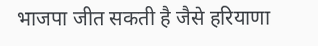भाजपा जीत सकती है जैसे हरियाणा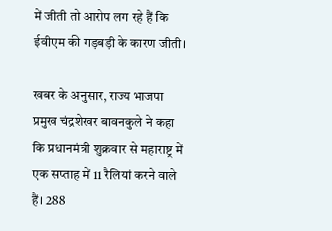में जीती तो आरोप लग रहे हैं कि ईवीएम की गड़बड़ी के कारण जीती।

खबर के अनुसार, राज्य भाजपा प्रमुख चंद्रशेखर बावनकुले ने कहा कि प्रधानमंत्री शुक्रवार से महाराष्ट्र में एक सप्ताह में 11 रैलियां करने वाले हैं। 288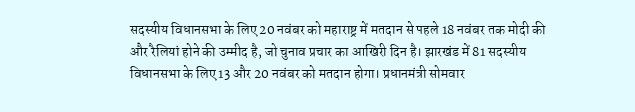सदस्यीय विधानसभा के लिए 20 नवंबर को महाराष्ट्र में मतदान से पहले 18 नवंबर तक मोदी की और रैलियां होने की उम्मीद है, जो चुनाव प्रचार का आखिरी दिन है। झारखंड में 81 सदस्यीय विधानसभा के लिए 13 और 20 नवंबर को मतदान होगा। प्रधानमंत्री सोमवार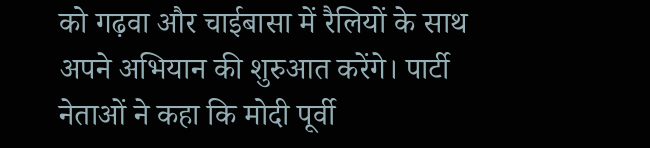को गढ़वा और चाईबासा में रैलियों के साथ अपने अभियान की शुरुआत करेंगे। पार्टी नेताओं ने कहा कि मोदी पूर्वी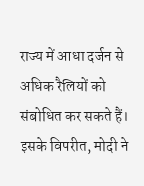राज्य में आधा दर्जन से अधिक रैलियों को संबोधित कर सकते हैं। इसके विपरीत, मोदी ने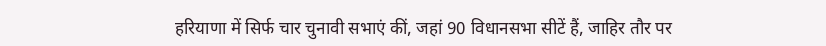हरियाणा में सिर्फ चार चुनावी सभाएं कीं, जहां 90 विधानसभा सीटें हैं, जाहिर तौर पर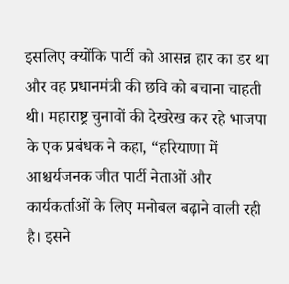इसलिए क्योंकि पार्टी को आसन्न हार का डर था और वह प्रधानमंत्री की छवि को बचाना चाहती थी। महाराष्ट्र चुनावों की देखरेख कर रहे भाजपा के एक प्रबंधक ने कहा, “हरियाणा में आश्चर्यजनक जीत पार्टी नेताओं और कार्यकर्ताओं के लिए मनोबल बढ़ाने वाली रही है। इसने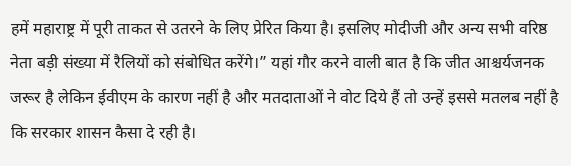हमें महाराष्ट्र में पूरी ताकत से उतरने के लिए प्रेरित किया है। इसलिए मोदीजी और अन्य सभी वरिष्ठ नेता बड़ी संख्या में रैलियों को संबोधित करेंगे।” यहां गौर करने वाली बात है कि जीत आश्चर्यजनक जरूर है लेकिन ईवीएम के कारण नहीं है और मतदाताओं ने वोट दिये हैं तो उन्हें इससे मतलब नहीं है कि सरकार शासन कैसा दे रही है।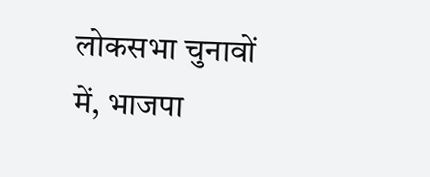लोकसभा चुनावों में, भाजपा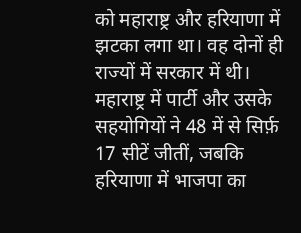को महाराष्ट्र और हरियाणा में झटका लगा था। वह दोनों ही राज्यों में सरकार में थी। महाराष्ट्र में पार्टी और उसके सहयोगियों ने 48 में से सिर्फ़ 17 सीटें जीतीं, जबकि हरियाणा में भाजपा का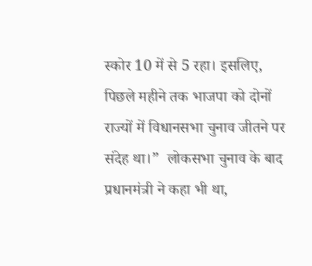स्कोर 10 में से 5 रहा। इसलिए, पिछले महीने तक भाजपा को दोनों राज्यों में विधानसभा चुनाव जीतने पर संदेह था।”  लोकसभा चुनाव के बाद प्रधानमंत्री ने कहा भी था,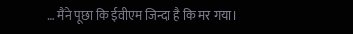… मैंने पूछा कि ईवीएम जिन्दा है कि मर गया।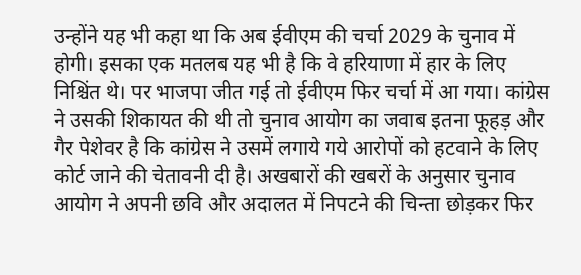उन्होंने यह भी कहा था कि अब ईवीएम की चर्चा 2029 के चुनाव में होगी। इसका एक मतलब यह भी है कि वे हरियाणा में हार के लिए निश्चिंत थे। पर भाजपा जीत गई तो ईवीएम फिर चर्चा में आ गया। कांग्रेस ने उसकी शिकायत की थी तो चुनाव आयोग का जवाब इतना फूहड़ और गैर पेशेवर है कि कांग्रेस ने उसमें लगाये गये आरोपों को हटवाने के लिए कोर्ट जाने की चेतावनी दी है। अखबारों की खबरों के अनुसार चुनाव आयोग ने अपनी छवि और अदालत में निपटने की चिन्ता छोड़कर फिर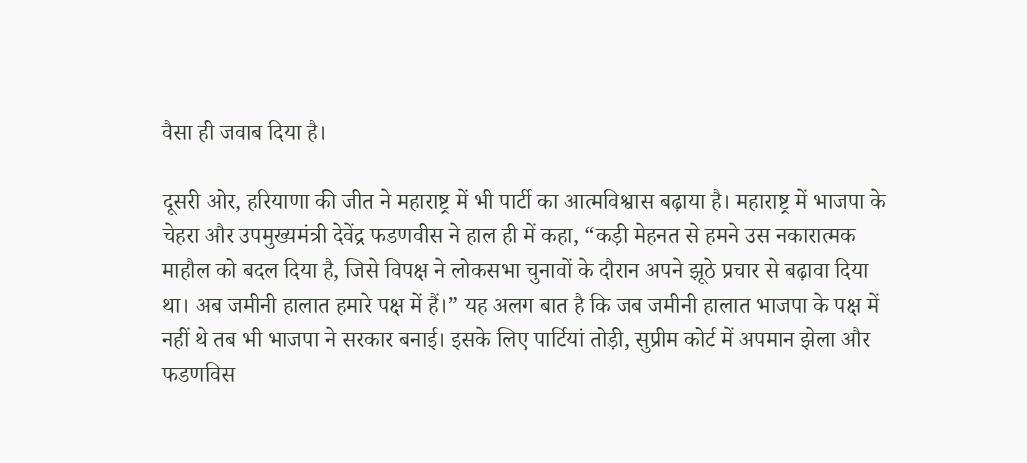वैसा ही जवाब दिया है।

दूसरी ओर, हरियाणा की जीत ने महाराष्ट्र में भी पार्टी का आत्मविश्वास बढ़ाया है। महाराष्ट्र में भाजपा के चेहरा और उपमुख्यमंत्री देवेंद्र फडणवीस ने हाल ही में कहा, “कड़ी मेहनत से हमने उस नकारात्मक माहौल को बदल दिया है, जिसे विपक्ष ने लोकसभा चुनावों के दौरान अपने झूठे प्रचार से बढ़ावा दिया था। अब जमीनी हालात हमारे पक्ष में हैं।” यह अलग बात है कि जब जमीनी हालात भाजपा के पक्ष में नहीं थे तब भी भाजपा ने सरकार बनाई। इसके लिए पार्टियां तोड़ी, सुप्रीम कोर्ट में अपमान झेला और फडणविस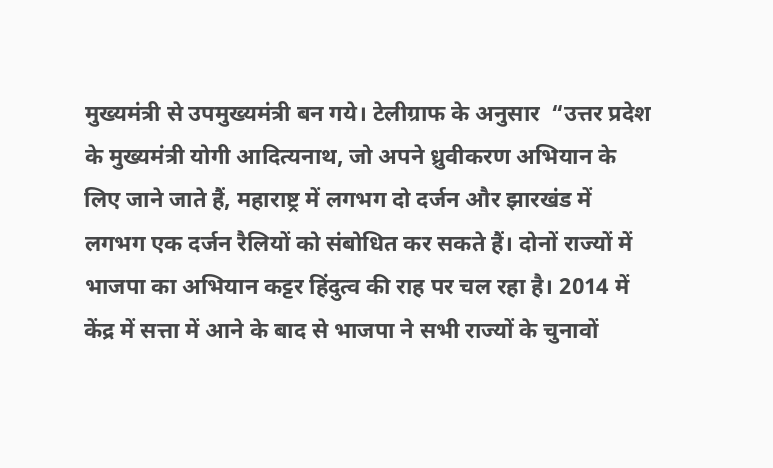मुख्यमंत्री से उपमुख्यमंत्री बन गये। टेलीग्राफ के अनुसार  “उत्तर प्रदेश के मुख्यमंत्री योगी आदित्यनाथ, जो अपने ध्रुवीकरण अभियान के लिए जाने जाते हैं, महाराष्ट्र में लगभग दो दर्जन और झारखंड में लगभग एक दर्जन रैलियों को संबोधित कर सकते हैं। दोनों राज्यों में भाजपा का अभियान कट्टर हिंदुत्व की राह पर चल रहा है। 2014 में केंद्र में सत्ता में आने के बाद से भाजपा ने सभी राज्यों के चुनावों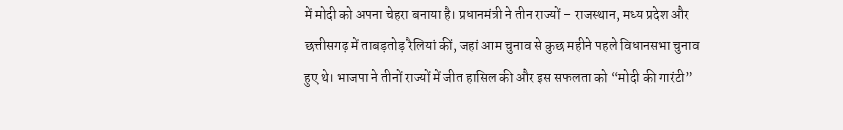में मोदी को अपना चेहरा बनाया है। प्रधानमंत्री ने तीन राज्यों – राजस्थान, मध्य प्रदेश और छत्तीसगढ़ में ताबड़तोड़ रैलियां कीं, जहां आम चुनाव से कुछ महीने पहले विधानसभा चुनाव हुए थे। भाजपा ने तीनों राज्यों में जीत हासिल की और इस सफलता को “मोदी की गारंटी”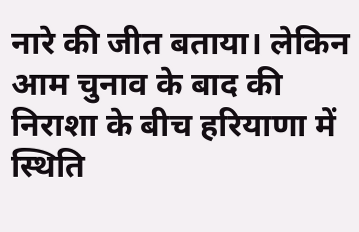नारे की जीत बताया। लेकिन आम चुनाव के बाद की निराशा के बीच हरियाणा में स्थिति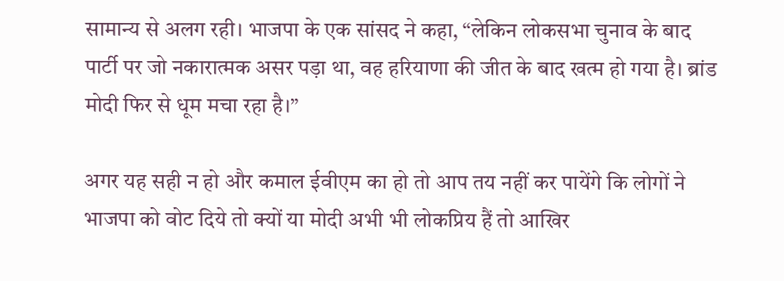सामान्य से अलग रही। भाजपा के एक सांसद ने कहा, “लेकिन लोकसभा चुनाव के बाद पार्टी पर जो नकारात्मक असर पड़ा था, वह हरियाणा की जीत के बाद खत्म हो गया है। ब्रांड मोदी फिर से धूम मचा रहा है।”

अगर यह सही न हो और कमाल ईवीएम का हो तो आप तय नहीं कर पायेंगे कि लोगों ने भाजपा को वोट दिये तो क्यों या मोदी अभी भी लोकप्रिय हैं तो आखिर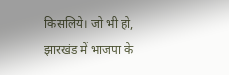किसलिये। जो भी हो, झारखंड में भाजपा के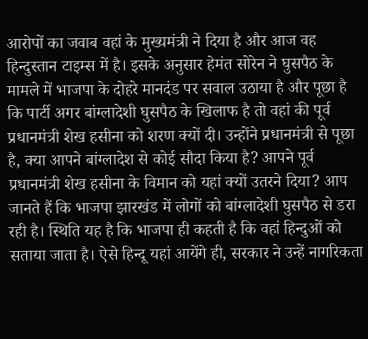आरोपों का जवाब वहां के मुख्यमंत्री ने दिया है और आज वह हिन्दुस्तान टाइम्स में है। इसके अनुसार हेमंत सोरेन ने घुसपैठ के मामले में भाजपा के दोहरे मानदंड पर सवाल उठाया है और पूछा है कि पार्टी अगर बांग्लादेशी घुसपैठ के खिलाफ है तो वहां की पूर्व प्रधानमंत्री शेख हसीना को शरण क्यों दी। उन्होंने प्रधानमंत्री से पूछा है, क्या आपने बांग्लादेश से कोई सौदा किया है? आपने पूर्व प्रधानमंत्री शेख हसीना के विमान को यहां क्यों उतरने दिया? आप जानते हैं कि भाजपा झारखंड में लोगों को बांग्लादेशी घुसपैठ से डरा रही है। स्थिति यह है कि भाजपा ही कहती है कि वहां हिन्दुओं को सताया जाता है। ऐसे हिन्दू यहां आयेंगे ही, सरकार ने उन्हें नागरिकता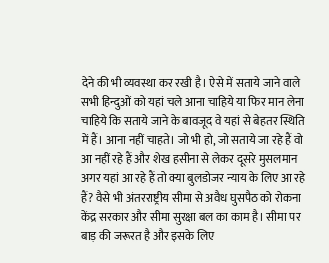देने की भी व्यवस्था कर रखी है। ऐसे में सताये जाने वाले सभी हिन्दुओं को यहां चले आना चाहिये या फिर मान लेना चाहिये कि सताये जाने के बावजूद वे यहां से बेहतर स्थिति में हैं। आना नहीं चाहते। जो भी हो, जो सताये जा रहे हैं वो आ नहीं रहे हैं और शेख हसीना से लेकर दूसरे मुसलमान अगर यहां आ रहे हैं तो क्या बुलडोजर न्याय के लिए आ रहे हैं? वैसे भी अंतरराष्ट्रीय सीमा से अवैध घुसपैठ को रोकना केंद्र सरकार और सीमा सुरक्षा बल का काम है। सीमा पर बाड़ की जरूरत है और इसके लिए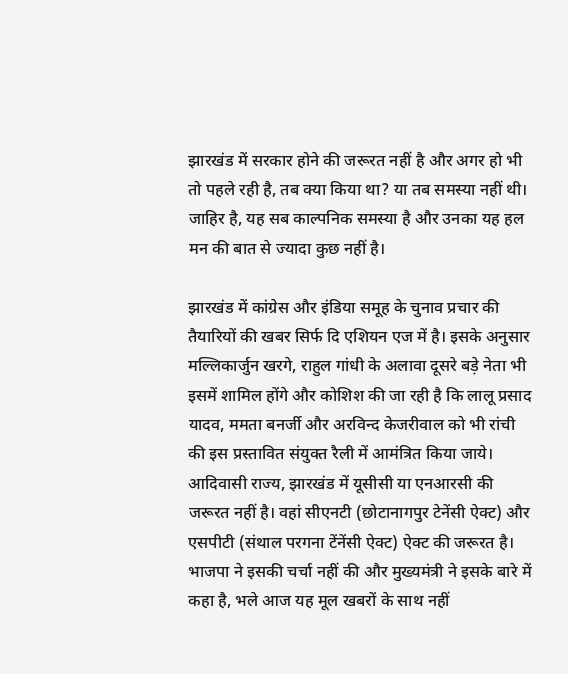झारखंड में सरकार होने की जरूरत नहीं है और अगर हो भी तो पहले रही है, तब क्या किया था? या तब समस्या नहीं थी। जाहिर है, यह सब काल्पनिक समस्या है और उनका यह हल मन की बात से ज्यादा कुछ नहीं है।

झारखंड में कांग्रेस और इंडिया समूह के चुनाव प्रचार की तैयारियों की खबर सिर्फ दि एशियन एज में है। इसके अनुसार मल्लिकार्जुन खरगे, राहुल गांधी के अलावा दूसरे बड़े नेता भी इसमें शामिल होंगे और कोशिश की जा रही है कि लालू प्रसाद यादव, ममता बनर्जी और अरविन्द केजरीवाल को भी रांची की इस प्रस्तावित संयुक्त रैली में आमंत्रित किया जाये। आदिवासी राज्य, झारखंड में यूसीसी या एनआरसी की जरूरत नहीं है। वहां सीएनटी (छोटानागपुर टेनेंसी ऐक्ट) और  एसपीटी (संथाल परगना टेंनेंसी ऐक्ट) ऐक्ट की जरूरत है। भाजपा ने इसकी चर्चा नहीं की और मुख्यमंत्री ने इसके बारे में कहा है, भले आज यह मूल खबरों के साथ नहीं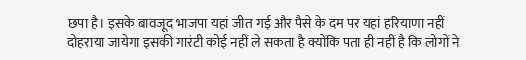छपा है। इसके बावजूद भाजपा यहां जीत गई और पैसे के दम पर यहां हरियाणा नहीं दोहराया जायेगा इसकी गारंटी कोई नहीं ले सकता है क्योंकि पता ही नहीं है कि लोगों ने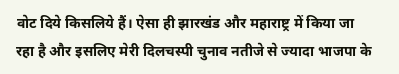वोट दिये किसलिये हैं। ऐसा ही झारखंड और महाराष्ट्र में किया जा रहा है और इसलिए मेरी दिलचस्पी चुनाव नतीजे से ज्यादा भाजपा के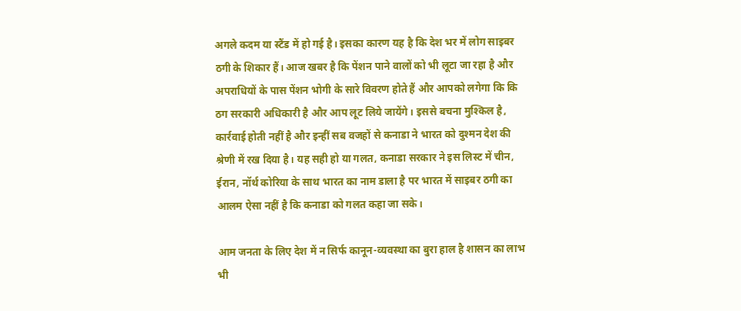अगले कदम या स्टैंड में हो गई है। इसका कारण यह है कि देश भर में लोग साइबर ठगी के शिकार हैं। आज खबर है कि पेंशन पाने वालों को भी लूटा जा रहा है और अपराधियों के पास पेंशन भोगी के सारे विवरण होते हैं और आपको लगेगा कि कि ठग सरकारी अधिकारी है और आप लूट लिये जायेंगे। इससे बचना मुश्किल है, कार्रवाई होती नहीं है और इन्हीं सब वजहों से कनाडा ने भारत को दुश्मन देश की श्रेणी में रख दिया है। यह सही हो या गलत, कनाडा सरकार ने इस लिस्ट में चीन, ईरान, नॉर्थ कोरिया के साथ भारत का नाम डाला है पर भारत में साइबर ठगी का आलम ऐसा नहीं है कि कनाडा को गलत कहा जा सके।

आम जनता के लिए देश में न सिर्फ कानून-व्यवस्था का बुरा हाल है शासन का लाभ भी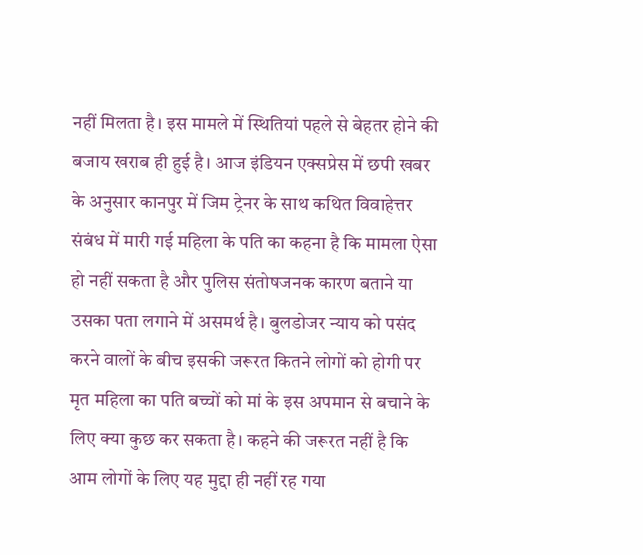नहीं मिलता है। इस मामले में स्थितियां पहले से बेहतर होने की बजाय खराब ही हुई है। आज इंडियन एक्सप्रेस में छपी खबर के अनुसार कानपुर में जिम ट्रेनर के साथ कथित विवाहेत्तर संबंध में मारी गई महिला के पति का कहना है कि मामला ऐसा हो नहीं सकता है और पुलिस संतोषजनक कारण बताने या उसका पता लगाने में असमर्थ है। बुलडोजर न्याय को पसंद करने वालों के बीच इसकी जरूरत कितने लोगों को होगी पर मृत महिला का पति बच्चों को मां के इस अपमान से बचाने के लिए क्या कुछ कर सकता है। कहने की जरूरत नहीं है कि आम लोगों के लिए यह मुद्दा ही नहीं रह गया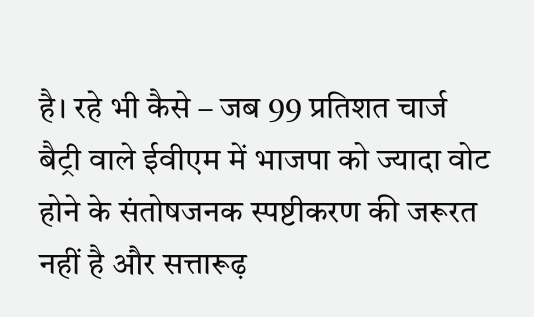है। रहे भी कैसे – जब 99 प्रतिशत चार्ज बैट्री वाले ईवीएम में भाजपा को ज्यादा वोट होने के संतोषजनक स्पष्टीकरण की जरूरत नहीं है और सत्तारूढ़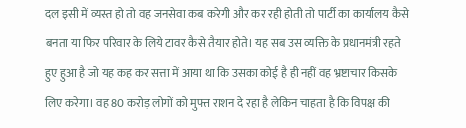दल इसी में व्यस्त हो तो वह जनसेवा कब करेगी और कर रही होती तो पार्टी का कार्यालय कैसे बनता या फिर परिवार के लिये टावर कैसे तैयार होते। यह सब उस व्यक्ति के प्रधानमंत्री रहते हुए हुआ है जो यह कह कर सत्ता में आया था कि उसका कोई है ही नहीं वह भ्रष्टाचार किसके लिए करेगा। वह 80 करोड़ लोगों को मुफ्त राशन दे रहा है लेकिन चाहता है कि विपक्ष की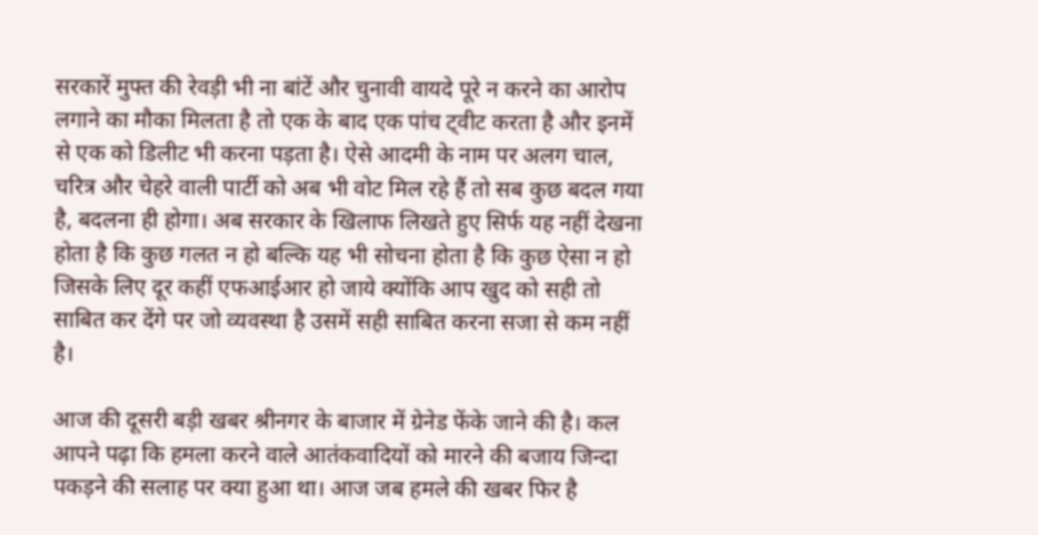सरकारें मुफ्त की रेवड़ी भी ना बांटें और चुनावी वायदे पूरे न करने का आरोप लगाने का मौका मिलता है तो एक के बाद एक पांच ट्वीट करता है और इनमें से एक को डिलीट भी करना पड़ता है। ऐसे आदमी के नाम पर अलग चाल, चरित्र और चेहरे वाली पार्टी को अब भी वोट मिल रहे हैं तो सब कुछ बदल गया है, बदलना ही होगा। अब सरकार के खिलाफ लिखते हुए सिर्फ यह नहीं देखना होता है कि कुछ गलत न हो बल्कि यह भी सोचना होता है कि कुछ ऐसा न हो जिसके लिए दूर कहीं एफआईआर हो जाये क्योंकि आप खुद को सही तो साबित कर देंगे पर जो व्यवस्था है उसमें सही साबित करना सजा से कम नहीं है।

आज की दूसरी बड़ी खबर श्रीनगर के बाजार में ग्रेनेड फेंके जाने की है। कल आपने पढ़ा कि हमला करने वाले आतंकवादियों को मारने की बजाय जिन्दा पकड़ने की सलाह पर क्या हुआ था। आज जब हमले की खबर फिर है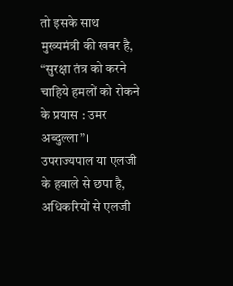तो इसके साथ मुख्यमंत्री की खबर है, “सुरक्षा तंत्र को करने चाहिये हमलों को रोकने के प्रयास : उमर अब्दुल्ला”। उपराज्यपाल या एलजी के हवाले से छपा है, अधिकरियों से एलजी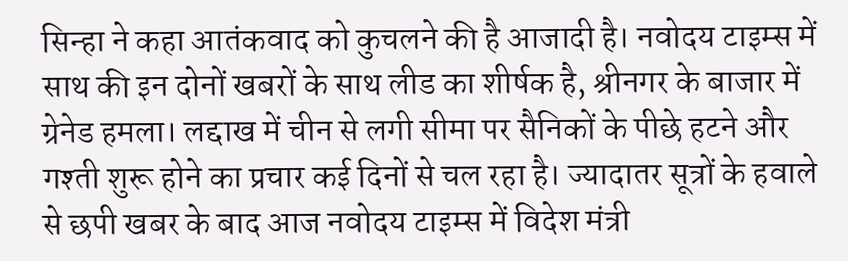सिन्हा ने कहा आतंकवाद को कुचलने की है आजादी है। नवोदय टाइम्स में साथ की इन दोनों खबरों के साथ लीड का शीर्षक है, श्रीनगर के बाजार में ग्रेनेड हमला। लद्दाख में चीन से लगी सीमा पर सैनिकों के पीछे हटने और गश्ती शुरू होने का प्रचार कई दिनों से चल रहा है। ज्यादातर सूत्रों के हवाले से छपी खबर के बाद आज नवोदय टाइम्स में विदेश मंत्री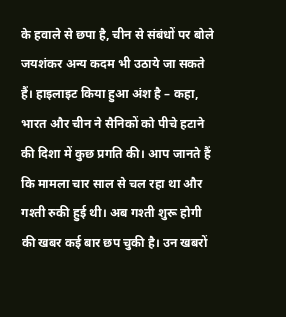के हवाले से छपा है, चीन से संबंधों पर बोले जयशंकर अन्य कदम भी उठाये जा सकते हैं। हाइलाइट किया हुआ अंश है – कहा, भारत और चीन ने सैनिकों को पीचे हटाने की दिशा में कुछ प्रगति की। आप जानते हैं कि मामला चार साल से चल रहा था और गश्ती रुकी हुई थी। अब गश्ती शुरू होगी की खबर कई बार छप चुकी है। उन खबरों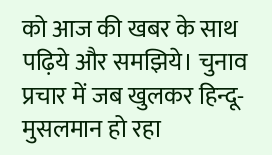को आज की खबर के साथ पढ़िये और समझिये। चुनाव प्रचार में जब खुलकर हिन्दू-मुसलमान हो रहा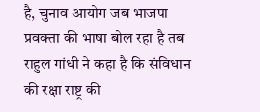है, चुनाव आयोग जब भाजपा प्रवक्ता की भाषा बोल रहा है तब राहुल गांधी ने कहा है कि संविधान की रक्षा राष्ट्र की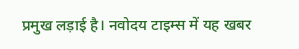प्रमुख लड़ाई है। नवोदय टाइम्स में यह खबर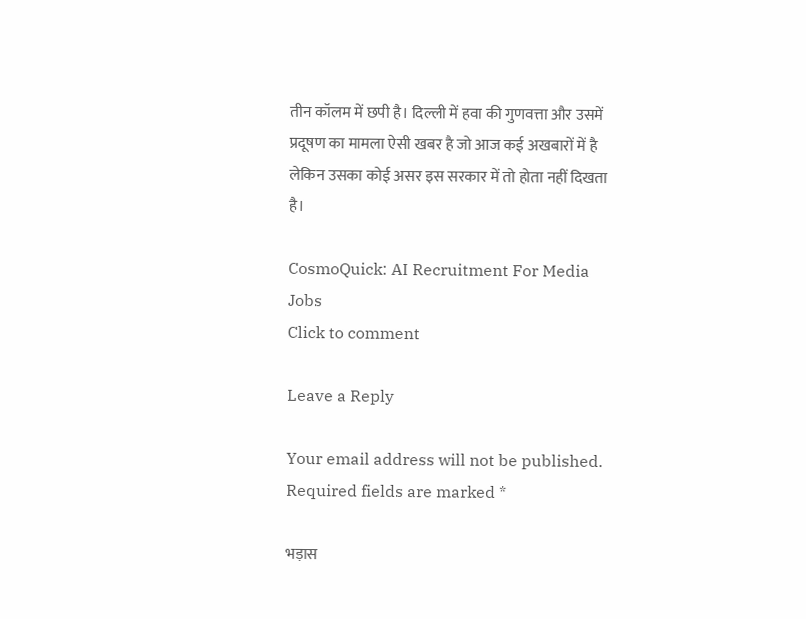तीन कॉलम में छपी है। दिल्ली में हवा की गुणवत्ता और उसमें प्रदूषण का मामला ऐसी खबर है जो आज कई अखबारों में है लेकिन उसका कोई असर इस सरकार में तो होता नहीं दिखता है।

CosmoQuick: AI Recruitment For Media Jobs
Click to comment

Leave a Reply

Your email address will not be published. Required fields are marked *

भड़ास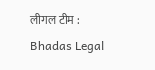लीगल टीम : Bhadas Legal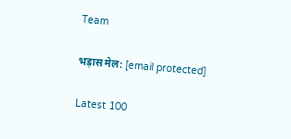Team

भड़ास मेल: [email protected]

Latest 100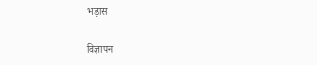भड़ास

विज्ञापन